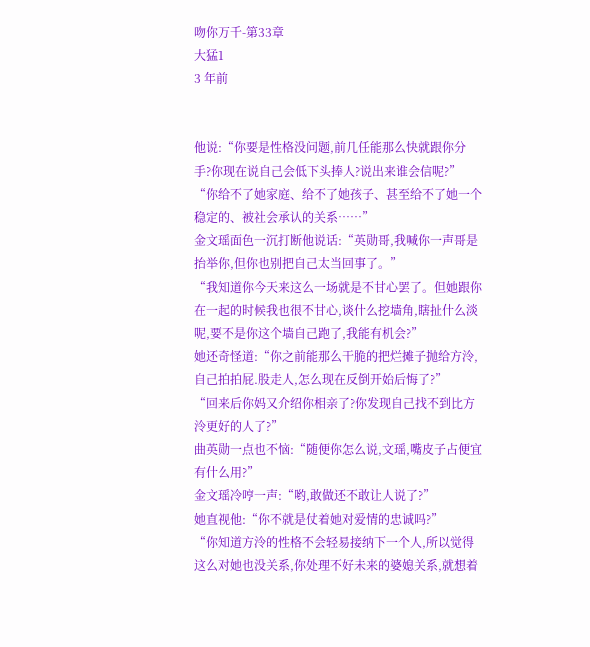吻你万千-第33章
大猛1
3 年前


他说:“你要是性格没问题,前几任能那么快就跟你分手?你现在说自己会低下头捧人?说出来谁会信呢?”
“你给不了她家庭、给不了她孩子、甚至给不了她一个稳定的、被社会承认的关系……”
金文瑶面色一沉打断他说话:“英勋哥,我喊你一声哥是抬举你,但你也别把自己太当回事了。”
“我知道你今天来这么一场就是不甘心罢了。但她跟你在一起的时候我也很不甘心,谈什么挖墙角,瞎扯什么淡呢,要不是你这个墙自己跑了,我能有机会?”
她还奇怪道:“你之前能那么干脆的把烂摊子抛给方泠,自己拍拍屁.股走人,怎么现在反倒开始后悔了?”
“回来后你妈又介绍你相亲了?你发现自己找不到比方泠更好的人了?”
曲英勋一点也不恼:“随便你怎么说,文瑶,嘴皮子占便宜有什么用?”
金文瑶冷哼一声:“哟,敢做还不敢让人说了?”
她直视他:“你不就是仗着她对爱情的忠诚吗?”
“你知道方泠的性格不会轻易接纳下一个人,所以觉得这么对她也没关系,你处理不好未来的婆媳关系,就想着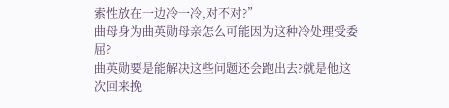索性放在一边冷一冷,对不对?”
曲母身为曲英勋母亲怎么可能因为这种冷处理受委屈?
曲英勋要是能解决这些问题还会跑出去?就是他这次回来挽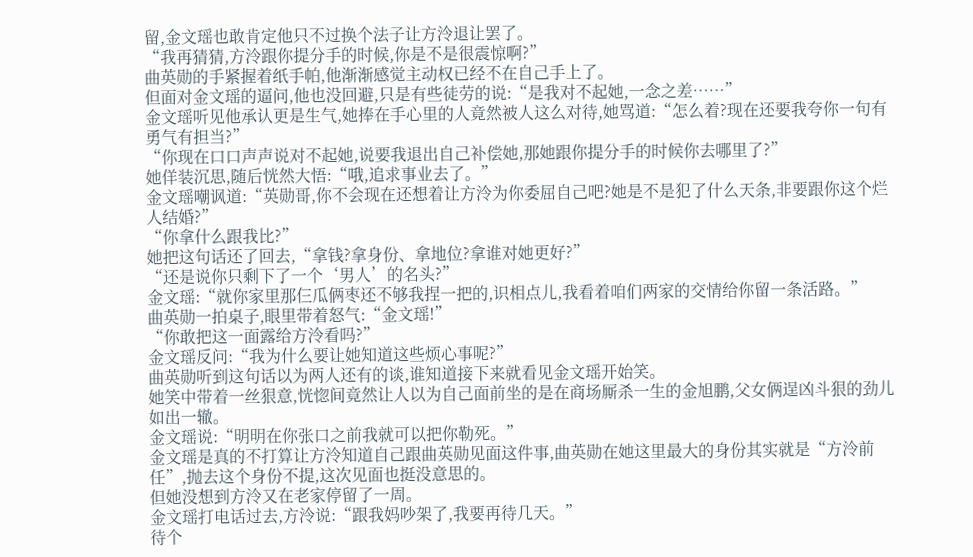留,金文瑶也敢肯定他只不过换个法子让方泠退让罢了。
“我再猜猜,方泠跟你提分手的时候,你是不是很震惊啊?”
曲英勋的手紧握着纸手帕,他渐渐感觉主动权已经不在自己手上了。
但面对金文瑶的逼问,他也没回避,只是有些徒劳的说:“是我对不起她,一念之差……”
金文瑶听见他承认更是生气,她捧在手心里的人竟然被人这么对待,她骂道:“怎么着?现在还要我夸你一句有勇气有担当?”
“你现在口口声声说对不起她,说要我退出自己补偿她,那她跟你提分手的时候你去哪里了?”
她佯装沉思,随后恍然大悟:“哦,追求事业去了。”
金文瑶嘲讽道:“英勋哥,你不会现在还想着让方泠为你委屈自己吧?她是不是犯了什么天条,非要跟你这个烂人结婚?”
“你拿什么跟我比?”
她把这句话还了回去,“拿钱?拿身份、拿地位?拿谁对她更好?”
“还是说你只剩下了一个‘男人’的名头?”
金文瑶:“就你家里那仨瓜俩枣还不够我捏一把的,识相点儿,我看着咱们两家的交情给你留一条活路。”
曲英勋一拍桌子,眼里带着怒气:“金文瑶!”
“你敢把这一面露给方泠看吗?”
金文瑶反问:“我为什么要让她知道这些烦心事呢?”
曲英勋听到这句话以为两人还有的谈,谁知道接下来就看见金文瑶开始笑。
她笑中带着一丝狠意,恍惚间竟然让人以为自己面前坐的是在商场厮杀一生的金旭鹏,父女俩逞凶斗狠的劲儿如出一辙。
金文瑶说:“明明在你张口之前我就可以把你勒死。”
金文瑶是真的不打算让方泠知道自己跟曲英勋见面这件事,曲英勋在她这里最大的身份其实就是“方泠前任”,抛去这个身份不提,这次见面也挺没意思的。
但她没想到方泠又在老家停留了一周。
金文瑶打电话过去,方泠说:“跟我妈吵架了,我要再待几天。”
待个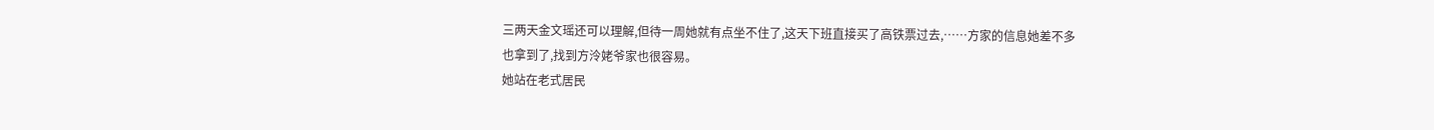三两天金文瑶还可以理解,但待一周她就有点坐不住了,这天下班直接买了高铁票过去,……方家的信息她差不多也拿到了,找到方泠姥爷家也很容易。
她站在老式居民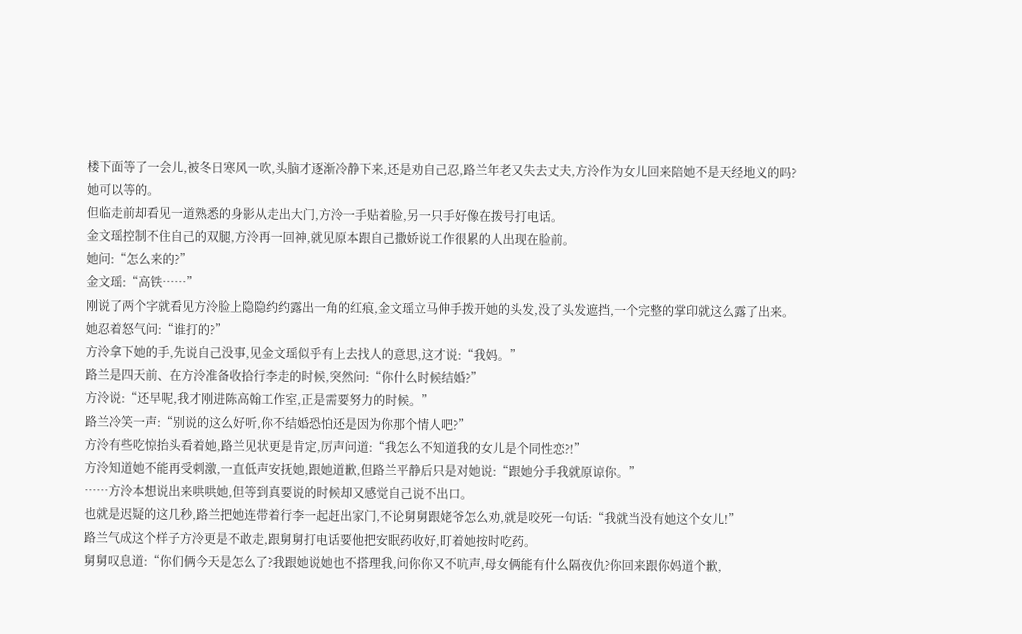楼下面等了一会儿,被冬日寒风一吹,头脑才逐渐冷静下来,还是劝自己忍,路兰年老又失去丈夫,方泠作为女儿回来陪她不是天经地义的吗?
她可以等的。
但临走前却看见一道熟悉的身影从走出大门,方泠一手贴着脸,另一只手好像在拨号打电话。
金文瑶控制不住自己的双腿,方泠再一回神,就见原本跟自己撒娇说工作很累的人出现在脸前。
她问:“怎么来的?”
金文瑶:“高铁……”
刚说了两个字就看见方泠脸上隐隐约约露出一角的红痕,金文瑶立马伸手拨开她的头发,没了头发遮挡,一个完整的掌印就这么露了出来。
她忍着怒气问:“谁打的?”
方泠拿下她的手,先说自己没事,见金文瑶似乎有上去找人的意思,这才说:“我妈。”
路兰是四天前、在方泠准备收拾行李走的时候,突然问:“你什么时候结婚?”
方泠说:“还早呢,我才刚进陈高翰工作室,正是需要努力的时候。”
路兰冷笑一声:“别说的这么好听,你不结婚恐怕还是因为你那个情人吧?”
方泠有些吃惊抬头看着她,路兰见状更是肯定,厉声问道:“我怎么不知道我的女儿是个同性恋?!”
方泠知道她不能再受刺激,一直低声安抚她,跟她道歉,但路兰平静后只是对她说:“跟她分手我就原谅你。”
……方泠本想说出来哄哄她,但等到真要说的时候却又感觉自己说不出口。
也就是迟疑的这几秒,路兰把她连带着行李一起赶出家门,不论舅舅跟姥爷怎么劝,就是咬死一句话:“我就当没有她这个女儿!”
路兰气成这个样子方泠更是不敢走,跟舅舅打电话要他把安眠药收好,盯着她按时吃药。
舅舅叹息道:“你们俩今天是怎么了?我跟她说她也不搭理我,问你你又不吭声,母女俩能有什么隔夜仇?你回来跟你妈道个歉,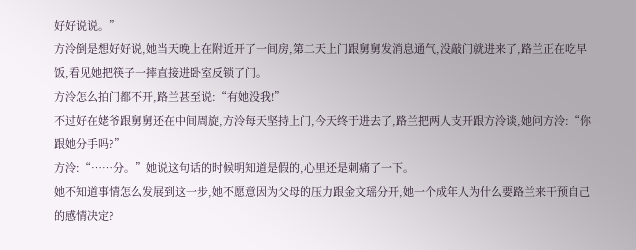好好说说。”
方泠倒是想好好说,她当天晚上在附近开了一间房,第二天上门跟舅舅发消息通气,没敲门就进来了,路兰正在吃早饭,看见她把筷子一摔直接进卧室反锁了门。
方泠怎么拍门都不开,路兰甚至说:“有她没我!”
不过好在姥爷跟舅舅还在中间周旋,方泠每天坚持上门,今天终于进去了,路兰把两人支开跟方泠谈,她问方泠:“你跟她分手吗?”
方泠:“……分。”她说这句话的时候明知道是假的,心里还是刺痛了一下。
她不知道事情怎么发展到这一步,她不愿意因为父母的压力跟金文瑶分开,她一个成年人为什么要路兰来干预自己的感情决定?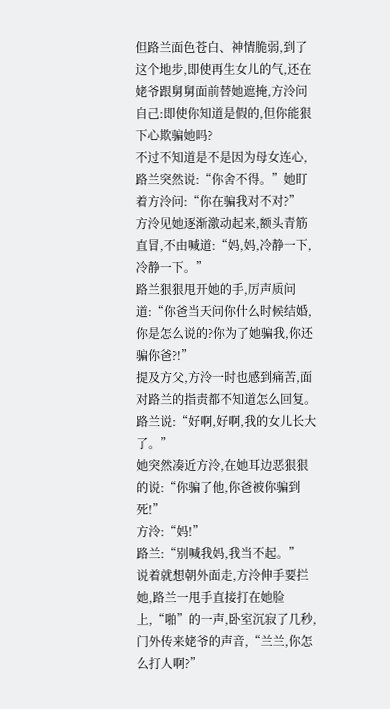但路兰面色苍白、神情脆弱,到了这个地步,即使再生女儿的气,还在姥爷跟舅舅面前替她遮掩,方泠问自己:即使你知道是假的,但你能狠下心欺骗她吗?
不过不知道是不是因为母女连心,路兰突然说:“你舍不得。”她盯着方泠问:“你在骗我对不对?”
方泠见她逐渐激动起来,额头青筋直冒,不由喊道:“妈,妈,冷静一下,冷静一下。”
路兰狠狠甩开她的手,厉声质问道:“你爸当天问你什么时候结婚,你是怎么说的?你为了她骗我,你还骗你爸?!”
提及方父,方泠一时也感到痛苦,面对路兰的指责都不知道怎么回复。
路兰说:“好啊,好啊,我的女儿长大了。”
她突然凑近方泠,在她耳边恶狠狠的说:“你骗了他,你爸被你骗到死!”
方泠:“妈!”
路兰:“别喊我妈,我当不起。”
说着就想朝外面走,方泠伸手要拦她,路兰一甩手直接打在她脸上,“啪”的一声,卧室沉寂了几秒,门外传来姥爷的声音,“兰兰,你怎么打人啊?”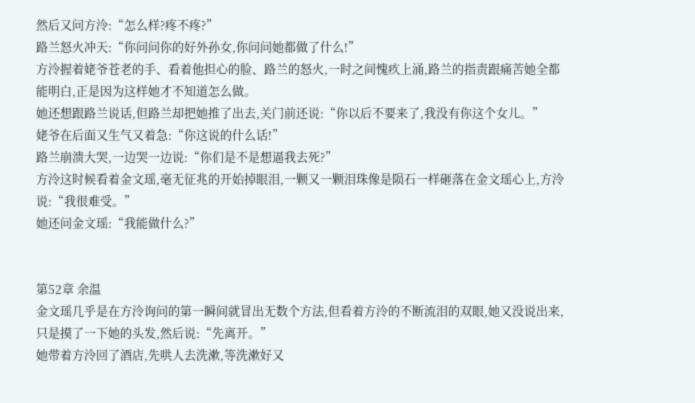然后又问方泠:“怎么样?疼不疼?”
路兰怒火冲天:“你问问你的好外孙女,你问问她都做了什么!”
方泠握着姥爷苍老的手、看着他担心的脸、路兰的怒火,一时之间愧疚上涌,路兰的指责跟痛苦她全都能明白,正是因为这样她才不知道怎么做。
她还想跟路兰说话,但路兰却把她推了出去,关门前还说:“你以后不要来了,我没有你这个女儿。”
姥爷在后面又生气又着急:“你这说的什么话!”
路兰崩溃大哭,一边哭一边说:“你们是不是想逼我去死?”
方泠这时候看着金文瑶,毫无征兆的开始掉眼泪,一颗又一颗泪珠像是陨石一样砸落在金文瑶心上,方泠说:“我很难受。”
她还问金文瑶:“我能做什么?”


第52章 余温
金文瑶几乎是在方泠询问的第一瞬间就冒出无数个方法,但看着方泠的不断流泪的双眼,她又没说出来,只是摸了一下她的头发,然后说:“先离开。”
她带着方泠回了酒店,先哄人去洗漱,等洗漱好又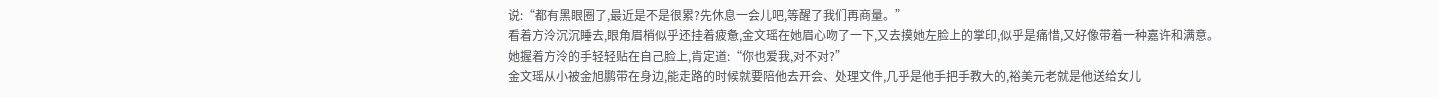说:“都有黑眼圈了,最近是不是很累?先休息一会儿吧,等醒了我们再商量。”
看着方泠沉沉睡去,眼角眉梢似乎还挂着疲惫,金文瑶在她眉心吻了一下,又去摸她左脸上的掌印,似乎是痛惜,又好像带着一种嘉许和满意。
她握着方泠的手轻轻贴在自己脸上,肯定道:“你也爱我,对不对?”
金文瑶从小被金旭鹏带在身边,能走路的时候就要陪他去开会、处理文件,几乎是他手把手教大的,裕美元老就是他送给女儿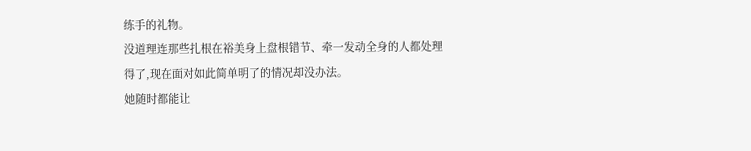练手的礼物。
没道理连那些扎根在裕美身上盘根错节、牵一发动全身的人都处理得了,现在面对如此简单明了的情况却没办法。
她随时都能让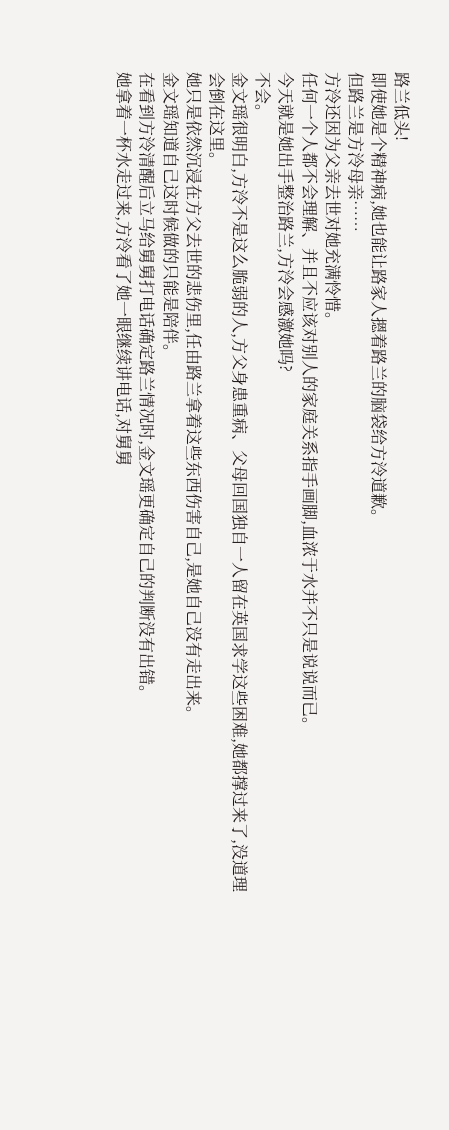路兰低头!
即使她是个精神病,她也能让路家人摁着路兰的脑袋给方泠道歉。
但路兰是方泠母亲……
方泠还因为父亲去世对她充满怜惜。
任何一个人都不会理解、并且不应该对别人的家庭关系指手画脚,血浓于水并不只是说说而已。
今天就是她出手整治路兰,方泠会感激她吗?
不会。
金文瑶很明白,方泠不是这么脆弱的人,方父身患重病、父母回国独自一人留在英国求学这些困难,她都撑过来了,没道理会倒在这里。
她只是依然沉浸在方父去世的悲伤里,任由路兰拿着这些东西伤害自己,是她自己没有走出来。
金文瑶知道自己这时候做的只能是陪伴。
在看到方泠清醒后立马给舅舅打电话确定路兰情况时,金文瑶更确定自己的判断没有出错。
她拿着一杯水走过来,方泠看了她一眼继续讲电话,对舅舅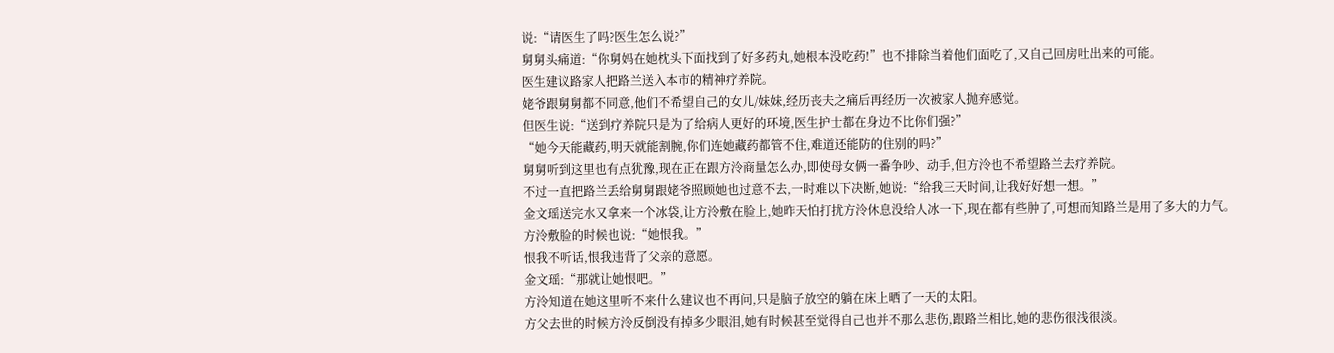说:“请医生了吗?医生怎么说?”
舅舅头痛道:“你舅妈在她枕头下面找到了好多药丸,她根本没吃药!”也不排除当着他们面吃了,又自己回房吐出来的可能。
医生建议路家人把路兰送入本市的精神疗养院。
姥爷跟舅舅都不同意,他们不希望自己的女儿/妹妹,经历丧夫之痛后再经历一次被家人抛弃感觉。
但医生说:“送到疗养院只是为了给病人更好的环境,医生护士都在身边不比你们强?”
“她今天能藏药,明天就能割腕,你们连她藏药都管不住,难道还能防的住别的吗?”
舅舅听到这里也有点犹豫,现在正在跟方泠商量怎么办,即使母女俩一番争吵、动手,但方泠也不希望路兰去疗养院。
不过一直把路兰丢给舅舅跟姥爷照顾她也过意不去,一时难以下决断,她说:“给我三天时间,让我好好想一想。”
金文瑶送完水又拿来一个冰袋,让方泠敷在脸上,她昨天怕打扰方泠休息没给人冰一下,现在都有些肿了,可想而知路兰是用了多大的力气。
方泠敷脸的时候也说:“她恨我。”
恨我不听话,恨我违背了父亲的意愿。
金文瑶:“那就让她恨吧。”
方泠知道在她这里听不来什么建议也不再问,只是脑子放空的躺在床上晒了一天的太阳。
方父去世的时候方泠反倒没有掉多少眼泪,她有时候甚至觉得自己也并不那么悲伤,跟路兰相比,她的悲伤很浅很淡。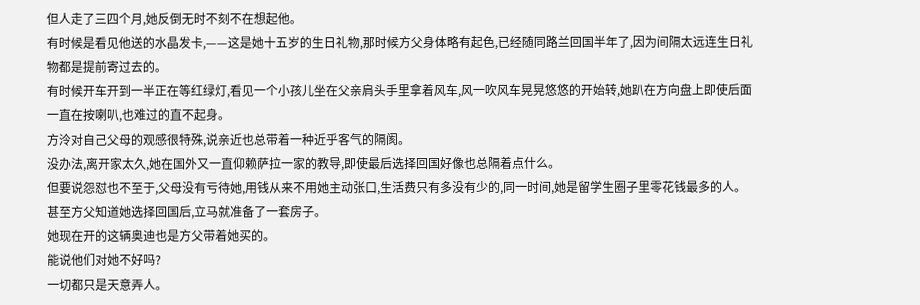但人走了三四个月,她反倒无时不刻不在想起他。
有时候是看见他送的水晶发卡,——这是她十五岁的生日礼物,那时候方父身体略有起色,已经随同路兰回国半年了,因为间隔太远连生日礼物都是提前寄过去的。
有时候开车开到一半正在等红绿灯,看见一个小孩儿坐在父亲肩头手里拿着风车,风一吹风车晃晃悠悠的开始转,她趴在方向盘上即使后面一直在按喇叭,也难过的直不起身。
方泠对自己父母的观感很特殊,说亲近也总带着一种近乎客气的隔阂。
没办法,离开家太久,她在国外又一直仰赖萨拉一家的教导,即使最后选择回国好像也总隔着点什么。
但要说怨怼也不至于,父母没有亏待她,用钱从来不用她主动张口,生活费只有多没有少的,同一时间,她是留学生圈子里零花钱最多的人。
甚至方父知道她选择回国后,立马就准备了一套房子。
她现在开的这辆奥迪也是方父带着她买的。
能说他们对她不好吗?
一切都只是天意弄人。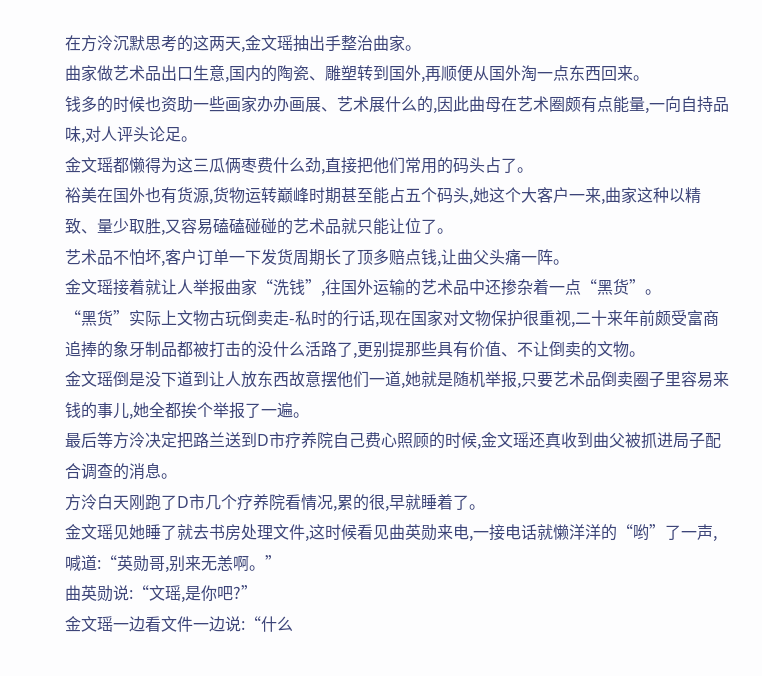在方泠沉默思考的这两天,金文瑶抽出手整治曲家。
曲家做艺术品出口生意,国内的陶瓷、雕塑转到国外,再顺便从国外淘一点东西回来。
钱多的时候也资助一些画家办办画展、艺术展什么的,因此曲母在艺术圈颇有点能量,一向自持品味,对人评头论足。
金文瑶都懒得为这三瓜俩枣费什么劲,直接把他们常用的码头占了。
裕美在国外也有货源,货物运转巅峰时期甚至能占五个码头,她这个大客户一来,曲家这种以精致、量少取胜,又容易磕磕碰碰的艺术品就只能让位了。
艺术品不怕坏,客户订单一下发货周期长了顶多赔点钱,让曲父头痛一阵。
金文瑶接着就让人举报曲家“洗钱”,往国外运输的艺术品中还掺杂着一点“黑货”。
“黑货”实际上文物古玩倒卖走-私时的行话,现在国家对文物保护很重视,二十来年前颇受富商追捧的象牙制品都被打击的没什么活路了,更别提那些具有价值、不让倒卖的文物。
金文瑶倒是没下道到让人放东西故意摆他们一道,她就是随机举报,只要艺术品倒卖圈子里容易来钱的事儿,她全都挨个举报了一遍。
最后等方泠决定把路兰送到D市疗养院自己费心照顾的时候,金文瑶还真收到曲父被抓进局子配合调查的消息。
方泠白天刚跑了D市几个疗养院看情况,累的很,早就睡着了。
金文瑶见她睡了就去书房处理文件,这时候看见曲英勋来电,一接电话就懒洋洋的“哟”了一声,喊道:“英勋哥,别来无恙啊。”
曲英勋说:“文瑶,是你吧?”
金文瑶一边看文件一边说:“什么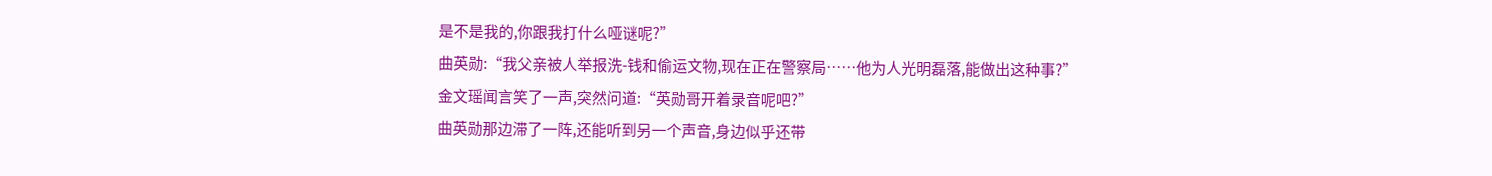是不是我的,你跟我打什么哑谜呢?”
曲英勋:“我父亲被人举报洗-钱和偷运文物,现在正在警察局……他为人光明磊落,能做出这种事?”
金文瑶闻言笑了一声,突然问道:“英勋哥开着录音呢吧?”
曲英勋那边滞了一阵,还能听到另一个声音,身边似乎还带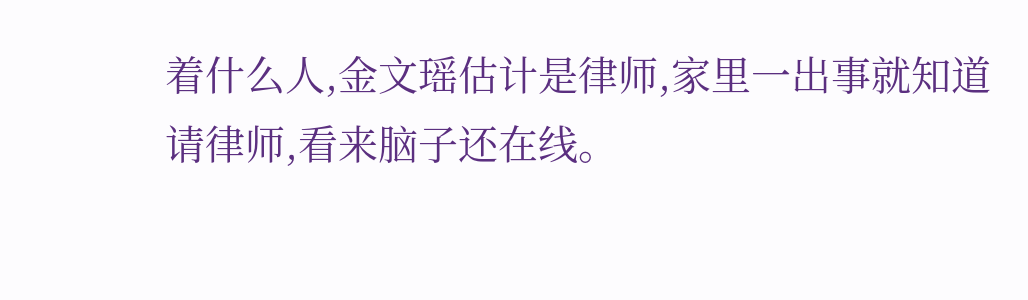着什么人,金文瑶估计是律师,家里一出事就知道请律师,看来脑子还在线。